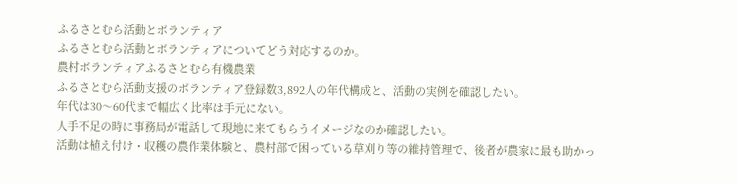ふるさとむら活動とボランティア
ふるさとむら活動とボランティアについてどう対応するのか。
農村ボランティアふるさとむら有機農業
ふるさとむら活動支援のボランティア登録数3,892人の年代構成と、活動の実例を確認したい。
年代は30〜60代まで幅広く比率は手元にない。
人手不足の時に事務局が電話して現地に来てもらうイメージなのか確認したい。
活動は植え付け・収穫の農作業体験と、農村部で困っている草刈り等の維持管理で、後者が農家に最も助かっ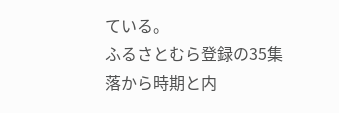ている。
ふるさとむら登録の35集落から時期と内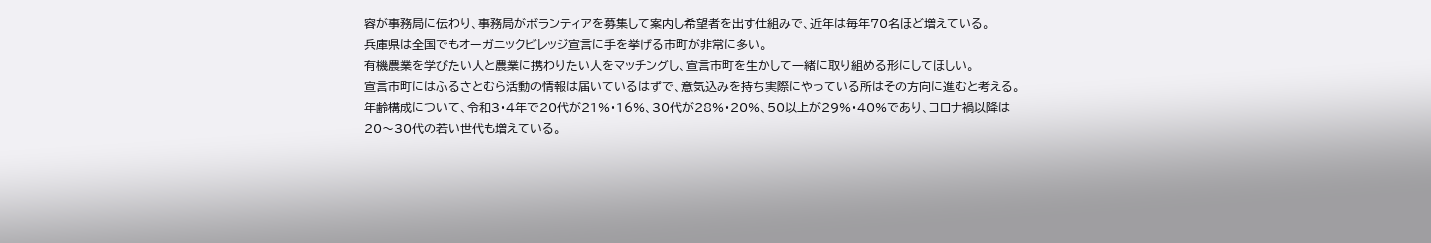容が事務局に伝わり、事務局がボランティアを募集して案内し希望者を出す仕組みで、近年は毎年70名ほど増えている。
兵庫県は全国でもオーガニックビレッジ宣言に手を挙げる市町が非常に多い。
有機農業を学びたい人と農業に携わりたい人をマッチングし、宣言市町を生かして一緒に取り組める形にしてほしい。
宣言市町にはふるさとむら活動の情報は届いているはずで、意気込みを持ち実際にやっている所はその方向に進むと考える。
年齢構成について、令和3・4年で20代が21%・16%、30代が28%・20%、50以上が29%・40%であり、コロナ禍以降は20〜30代の若い世代も増えている。